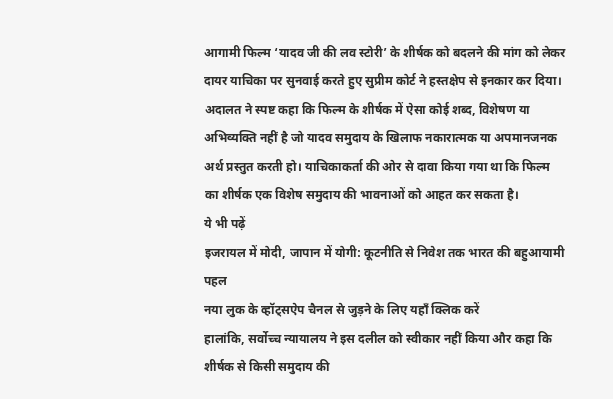आगामी फिल्म ‘यादव जी की लव स्टोरी’ के शीर्षक को बदलने की मांग को लेकर दायर याचिका पर सुनवाई करते हुए सुप्रीम कोर्ट ने हस्तक्षेप से इनकार कर दिया। अदालत ने स्पष्ट कहा कि फिल्म के शीर्षक में ऐसा कोई शब्द, विशेषण या अभिव्यक्ति नहीं है जो यादव समुदाय के खिलाफ नकारात्मक या अपमानजनक अर्थ प्रस्तुत करती हो। याचिकाकर्ता की ओर से दावा किया गया था कि फिल्म का शीर्षक एक विशेष समुदाय की भावनाओं को आहत कर सकता है।
ये भी पढ़ें
इजरायल में मोदी, जापान में योगी: कूटनीति से निवेश तक भारत की बहुआयामी पहल
नया लुक के व्हॉट्सऐप चैनल से जुड़ने के लिए यहाँ क्लिक करें
हालांकि, सर्वोच्च न्यायालय ने इस दलील को स्वीकार नहीं किया और कहा कि शीर्षक से किसी समुदाय की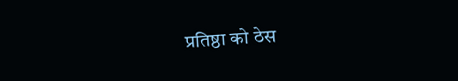प्रतिष्ठा को ठेस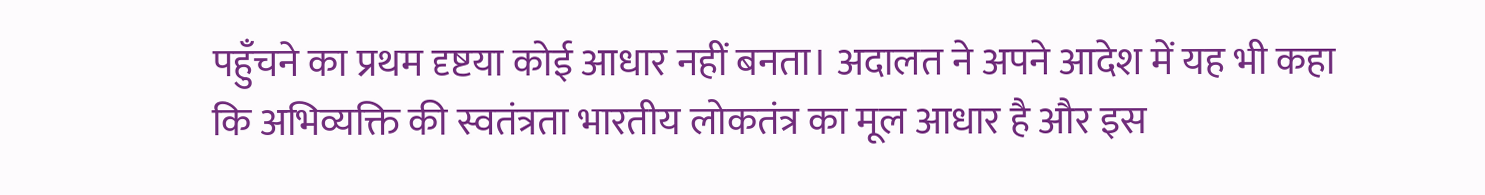पहुँचने का प्रथम दृष्टया कोई आधार नहीं बनता। अदालत ने अपने आदेश में यह भी कहा कि अभिव्यक्ति की स्वतंत्रता भारतीय लोकतंत्र का मूल आधार है और इस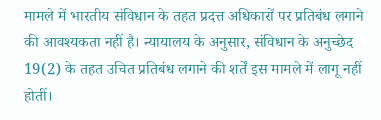मामले में भारतीय संविधान के तहत प्रदत्त अधिकारों पर प्रतिबंध लगाने की आवश्यकता नहीं है। न्यायालय के अनुसार, संविधान के अनुच्छेद 19(2) के तहत उचित प्रतिबंध लगाने की शर्तें इस मामले में लागू नहीं होतीं।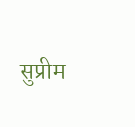सुप्रीम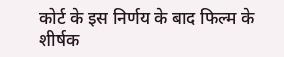कोर्ट के इस निर्णय के बाद फिल्म के शीर्षक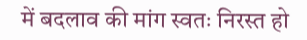में बदलाव की मांग स्वतः निरस्त हो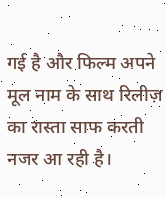गई है और फिल्म अपने मूल नाम के साथ रिलीज़ का रास्ता साफ करती नजर आ रही है।